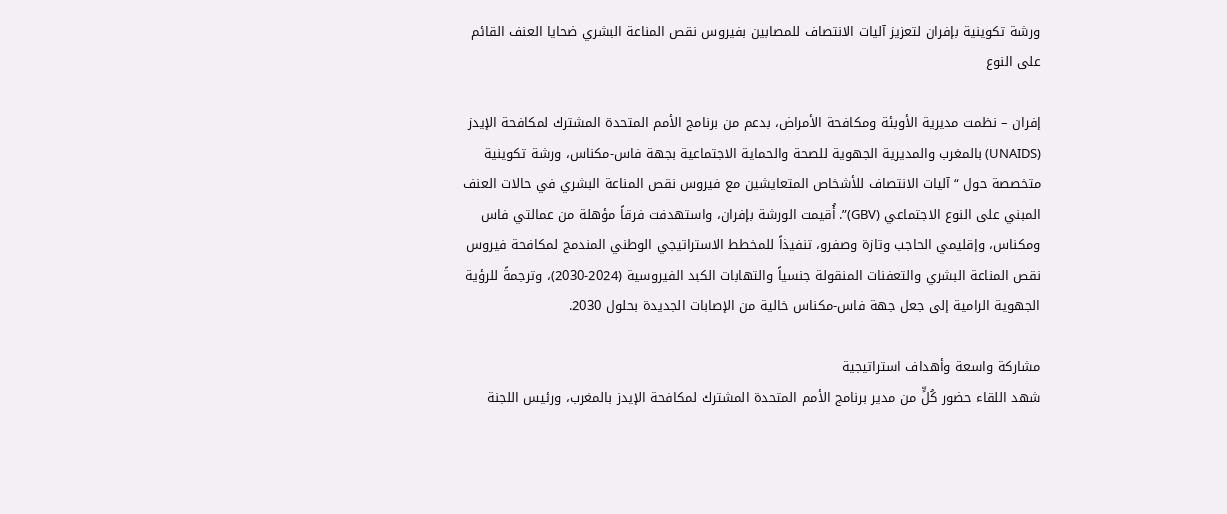ورشة تكوينية بإفران لتعزيز آليات الانتصاف للمصابين بفيروس نقص المناعة البشري ضحايا العنف القائم على النوع

إفران – نظمت مديرية الأوبئة ومكافحة الأمراض، بدعم من برنامج الأمم المتحدة المشترك لمكافحة الإيدز (UNAIDS) بالمغرب والمديرية الجهوية للصحة والحماية الاجتماعية بجهة فاس-مكناس، ورشة تكوينية متخصصة حول “آليات الانتصاف للأشخاص المتعايشين مع فيروس نقص المناعة البشري في حالات العنف المبني على النوع الاجتماعي (GBV)”. أُقيمت الورشة بإفران، واستهدفت فرقاً مؤهلة من عمالتي فاس ومكناس، وإقليمي الحاجب وتازة وصفرو، تنفيذاً للمخطط الاستراتيجي الوطني المندمج لمكافحة فيروس نقص المناعة البشري والتعفنات المنقولة جنسياً والتهابات الكبد الفيروسية (2024-2030)، وترجمةً للرؤية الجهوية الرامية إلى جعل جهة فاس-مكناس خالية من الإصابات الجديدة بحلول 2030.

مشاركة واسعة وأهداف استراتيجية
شهد اللقاء حضور كُلٍّ من مدير برنامج الأمم المتحدة المشترك لمكافحة الإيدز بالمغرب، ورئيس اللجنة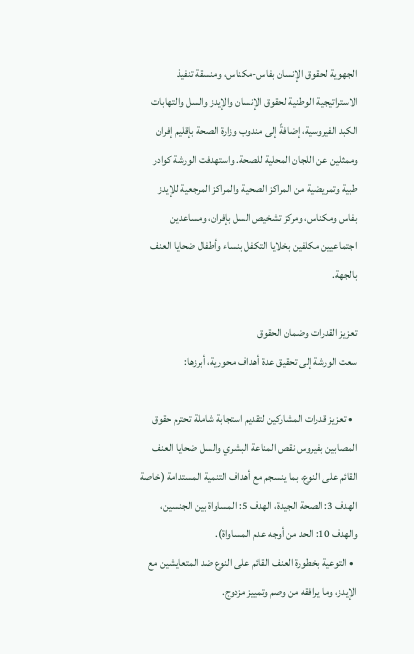الجهوية لحقوق الإنسان بفاس-مكناس، ومنسقة تنفيذ الاستراتيجية الوطنية لحقوق الإنسان والإيدز والسل والتهابات الكبد الفيروسية، إضافةً إلى مندوب وزارة الصحة بإقليم إفران وممثلين عن اللجان المحلية للصحة. واستهدفت الورشة كوادر طبية وتمريضية من المراكز الصحية والمراكز المرجعية للإيدز بفاس ومكناس، ومركز تشخيص السل بإفران، ومساعدين اجتماعيين مكلفين بخلايا التكفل بنساء وأطفال ضحايا العنف بالجهة.

تعزيز القدرات وضمان الحقوق
سعت الورشة إلى تحقيق عدة أهداف محورية، أبرزها:

  • تعزيز قدرات المشاركين لتقديم استجابة شاملة تحترم حقوق المصابين بفيروس نقص المناعة البشري والسل ضحايا العنف القائم على النوع، بما ينسجم مع أهداف التنمية المستدامة (خاصة الهدف 3: الصحة الجيدة، الهدف 5: المساواة بين الجنسين، والهدف 10: الحد من أوجه عدم المساواة).
  • التوعية بخطورة العنف القائم على النوع ضد المتعايشين مع الإيدز، وما يرافقه من وصم وتمييز مزدوج.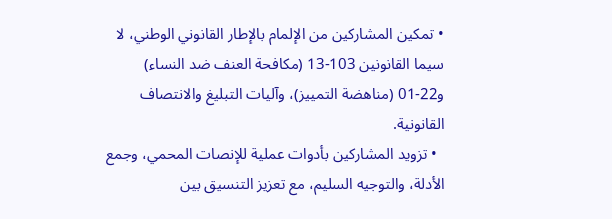• تمكين المشاركين من الإلمام بالإطار القانوني الوطني، لا سيما القانونين 103-13 (مكافحة العنف ضد النساء) و22-01 (مناهضة التمييز)، وآليات التبليغ والانتصاف القانونية.
  • تزويد المشاركين بأدوات عملية للإنصات المحمي، وجمع الأدلة، والتوجيه السليم، مع تعزيز التنسيق بين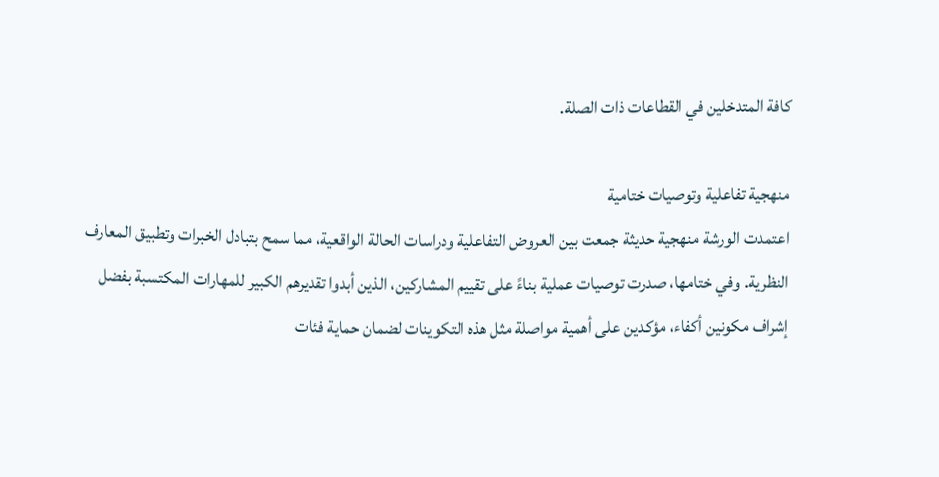كافة المتدخلين في القطاعات ذات الصلة.

منهجية تفاعلية وتوصيات ختامية
اعتمدت الورشة منهجية حديثة جمعت بين العروض التفاعلية ودراسات الحالة الواقعية، مما سمح بتبادل الخبرات وتطبيق المعارف النظرية. وفي ختامها، صدرت توصيات عملية بناءً على تقييم المشاركين، الذين أبدوا تقديرهم الكبير للمهارات المكتسبة بفضل إشراف مكونين أكفاء، مؤكدين على أهمية مواصلة مثل هذه التكوينات لضمان حماية فئات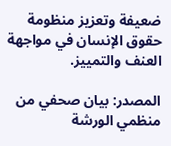ضعيفة وتعزيز منظومة حقوق الإنسان في مواجهة العنف والتمييز.

المصدر: بيان صحفي من منظمي الورشة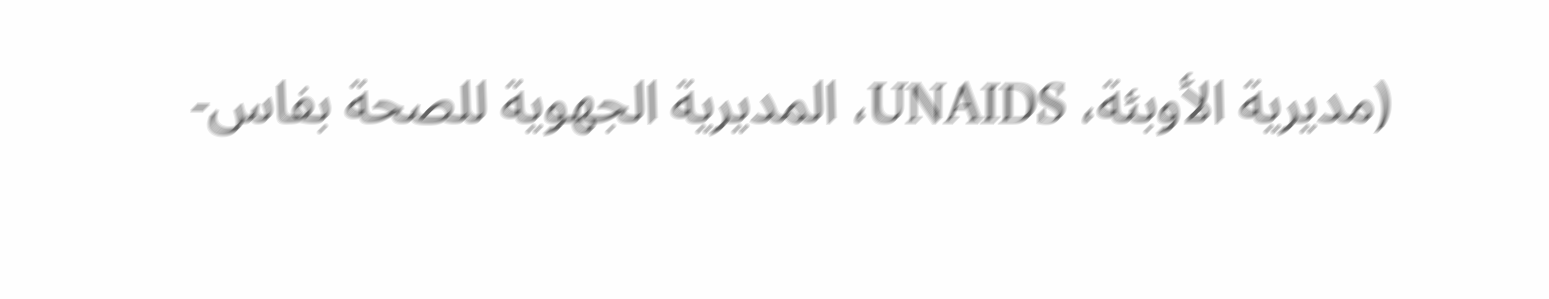(مديرية الأوبئة، UNAIDS، المديرية الجهوية للصحة بفاس-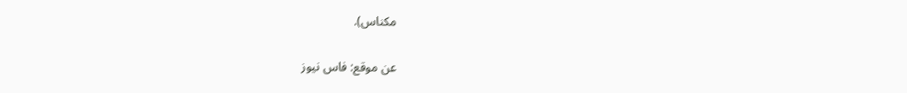مكناس).

عن موقع: فاس نيوز